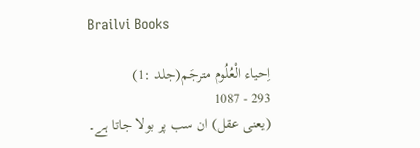Brailvi Books

اِحیاء الْعُلُوم مترجَم(جلد :1)
293 - 1087
(یعنی عقل) ان سب پر بولا جاتا ہے۔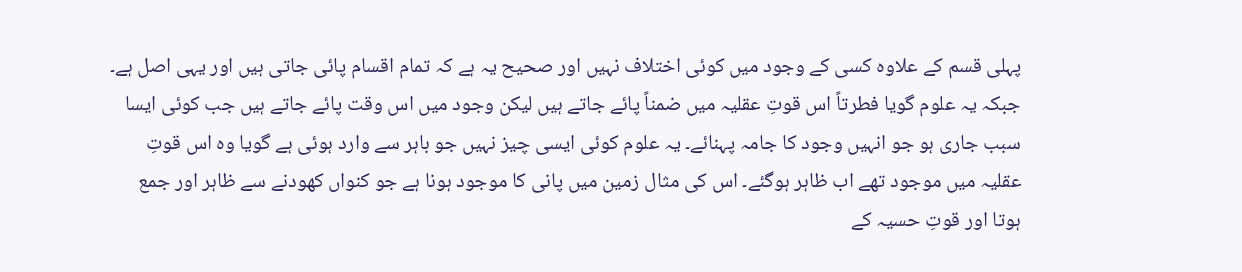پہلی قسم کے علاوہ کسی کے وجود میں کوئی اختلاف نہیں اور صحیح یہ ہے کہ تمام اقسام پائی جاتی ہیں اور یہی اصل ہے۔ جبکہ یہ علوم گویا فطرتاً اس قوتِ عقلیہ میں ضمناً پائے جاتے ہیں لیکن وجود میں اس وقت پائے جاتے ہیں جب کوئی ایسا سبب جاری ہو جو انہیں وجود کا جامہ پہنائے۔ یہ علوم کوئی ایسی چیز نہیں جو باہر سے وارد ہوئی ہے گویا وہ اس قوتِ عقلیہ میں موجود تھے اب ظاہر ہوگئے۔ اس کی مثال زمین میں پانی کا موجود ہونا ہے جو کنواں کھودنے سے ظاہر اور جمع ہوتا اور قوتِ حسیہ کے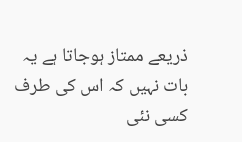ذریعے ممتاز ہوجاتا ہے یہ بات نہیں کہ اس کی طرف کسی نئی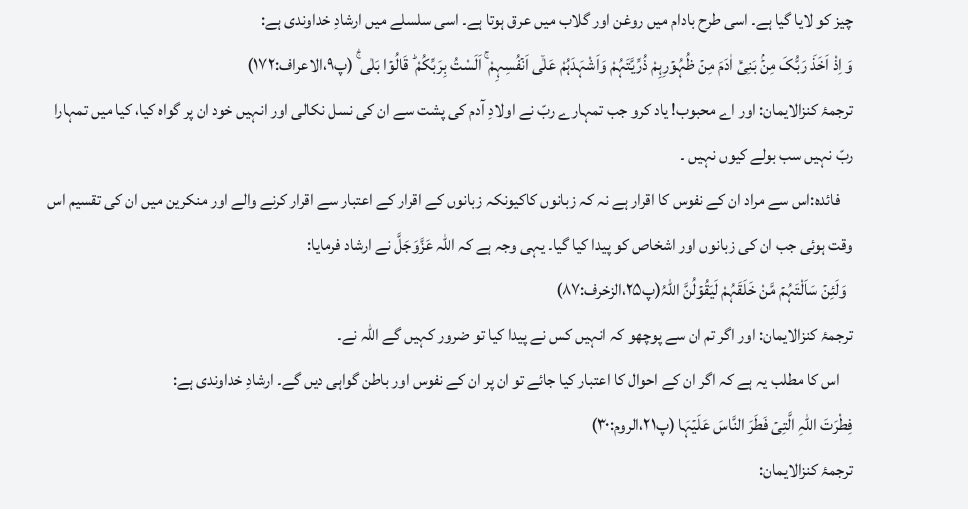چیز کو لایا گیا ہے۔ اسی طرح بادام میں روغن اور گلاب میں عرق ہوتا ہے۔ اسی سلسلے میں ارشادِ خداوندی ہے:
وَ اِذْ اَخَذَ رَبُّکَ مِنۡۢ بَنِیۡۤ اٰدَمَ مِنۡ ظُہُوۡرِہِمْ ذُرِّیَّتَہُمْ وَاَشْہَدَہُمْ عَلٰۤی اَنۡفُسِہِمْ ۚ اَلَسْتُ بِرَبِّکُمْ ؕ قَالُوۡا بَلٰی ۚۛ (پ۹،الاعراف:۱۷۲)
ترجمۂ کنزالایمان: اور اے محبوب! یاد کرو جب تمہارے ربّ نے اولادِ آدم کی پشت سے ان کی نسل نکالی اور انہیں خود ان پر گواہ کیا، کیا میں تمہارا ربّ نہیں سب بولے کیوں نہیں ۔
    فائدہ:اس سے مراد ان کے نفوس کا اقرار ہے نہ کہ زبانوں کاکیونکہ زبانوں کے اقرار کے اعتبار سے اقرار کرنے والے اور منکرین میں ان کی تقسیم اس وقت ہوئی جب ان کی زبانوں اور اشخاص کو پیدا کیا گیا۔ یہی وجہ ہے کہ اللّٰہ عَزَّوَجَلَّ نے ارشاد فرمایا:
  وَلَئِنۡ سَاَلْتَہُمۡ مَّنْ خَلَقَہُمْ لَیَقُوۡلُنَّ اللہُ(پ۲۵،الزخرف:۸۷)
ترجمۂ کنزالایمان: اور اگر تم ان سے پوچھو کہ انہیں کس نے پیدا کیا تو ضرور کہیں گے اللّٰہ نے۔
    اس کا مطلب یہ ہے کہ اگر ان کے احوال کا اعتبار کیا جائے تو ان پر ان کے نفوس اور باطن گواہی دیں گے۔ ارشادِ خداوندی ہے:
فِطْرَتَ اللہِ الَّتِیۡ فَطَرَ النَّاسَ عَلَیۡہَا (پ۲۱،الروم:۳۰)
ترجمۂ کنزالایمان: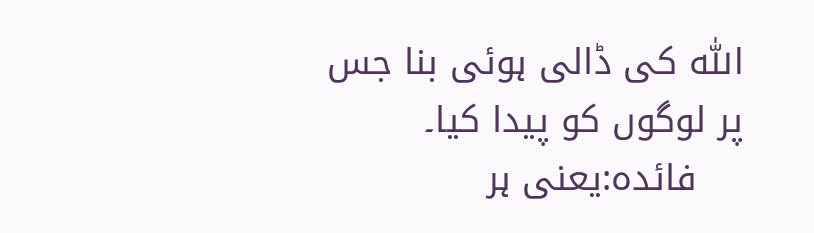اللّٰہ کی ڈالی ہوئی بنا جس پر لوگوں کو پیدا کیا۔
    فائدہ:یعنی ہر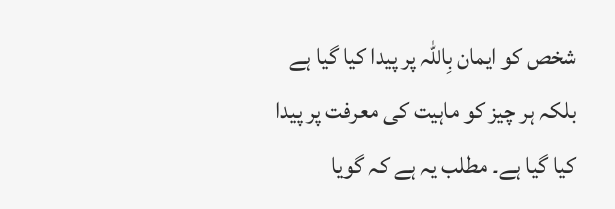شخص کو ایمان بِاللّٰہ پر پیدا کیا گیا ہے بلکہ ہر چیز کو ماہیت کی معرفت پر پیدا کیا گیا ہے۔ مطلب یہ ہے کہ گویا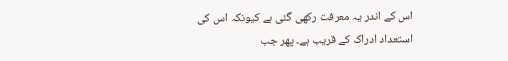اس کے اندر یہ معرفت رکھی گئی ہے کیونکہ اس کی استعداد ادراک کے قریب ہے۔ پھر جب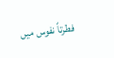فطرتاً نفوس میں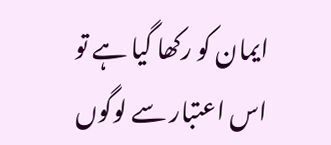ایمان کو رکھا گیا ہے تو اس اعتبار سے لوگوں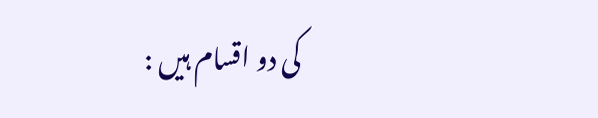کی دو اقسام ہیں :